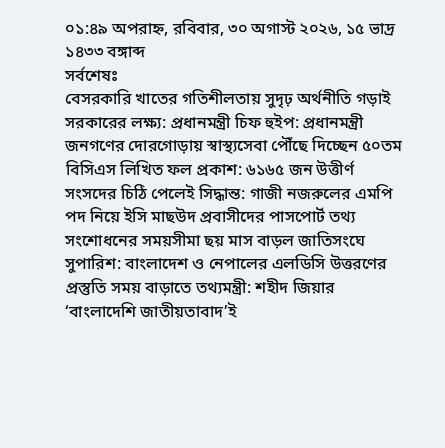০১:৪৯ অপরাহ্ন, রবিবার, ৩০ অগাস্ট ২০২৬, ১৫ ভাদ্র ১৪৩৩ বঙ্গাব্দ
সর্বশেষঃ
বেসরকারি খাতের গতিশীলতায় সুদৃঢ় অর্থনীতি গড়াই সরকারের লক্ষ্য: প্রধানমন্ত্রী চিফ হুইপ: প্রধানমন্ত্রী জনগণের দোরগোড়ায় স্বাস্থ্যসেবা পৌঁছে দিচ্ছেন ৫০তম বিসিএস লিখিত ফল প্রকাশ: ৬১৬৫ জন উত্তীর্ণ সংসদের চিঠি পেলেই সিদ্ধান্ত: গাজী নজরুলের এমপি পদ নিয়ে ইসি মাছউদ প্রবাসীদের পাসপোর্ট তথ্য সংশোধনের সময়সীমা ছয় মাস বাড়ল জাতিসংঘে সুপারিশ: বাংলাদেশ ও নেপালের এলডিসি উত্তরণের প্রস্তুতি সময় বাড়াতে তথ্যমন্ত্রী: শহীদ জিয়ার ‘বাংলাদেশি জাতীয়তাবাদ’ই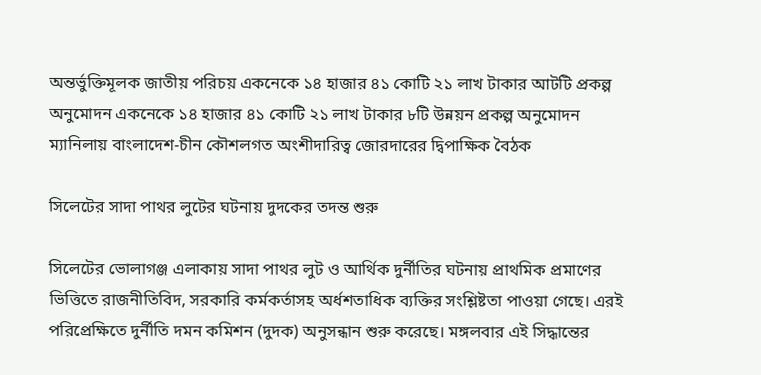অন্তর্ভুক্তিমূলক জাতীয় পরিচয় একনেকে ১৪ হাজার ৪১ কোটি ২১ লাখ টাকার আটটি প্রকল্প অনুমোদন একনেকে ১৪ হাজার ৪১ কোটি ২১ লাখ টাকার ৮টি উন্নয়ন প্রকল্প অনুমোদন ম্যানিলায় বাংলাদেশ-চীন কৌশলগত অংশীদারিত্ব জোরদারের দ্বিপাক্ষিক বৈঠক

সিলেটের সাদা পাথর লুটের ঘটনায় দুদকের তদন্ত শুরু

সিলেটের ভোলাগঞ্জ এলাকায় সাদা পাথর লুট ও আর্থিক দুর্নীতির ঘটনায় প্রাথমিক প্রমাণের ভিত্তিতে রাজনীতিবিদ, সরকারি কর্মকর্তাসহ অর্ধশতাধিক ব্যক্তির সংশ্লিষ্টতা পাওয়া গেছে। এরই পরিপ্রেক্ষিতে দুর্নীতি দমন কমিশন (দুদক) অনুসন্ধান শুরু করেছে। মঙ্গলবার এই সিদ্ধান্তের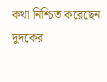কথা নিশ্চিত করেছেন দুদকের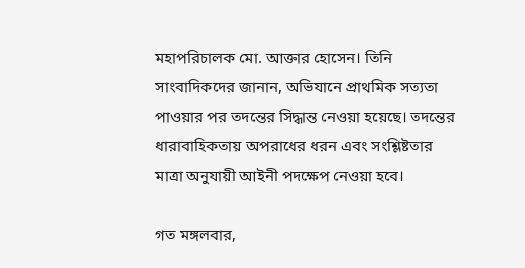মহাপরিচালক মো. আক্তার হোসেন। তিনি সাংবাদিকদের জানান, অভিযানে প্রাথমিক সত্যতা পাওয়ার পর তদন্তের সিদ্ধান্ত নেওয়া হয়েছে। তদন্তের ধারাবাহিকতায় অপরাধের ধরন এবং সংশ্লিষ্টতার মাত্রা অনুযায়ী আইনী পদক্ষেপ নেওয়া হবে।

গত মঙ্গলবার,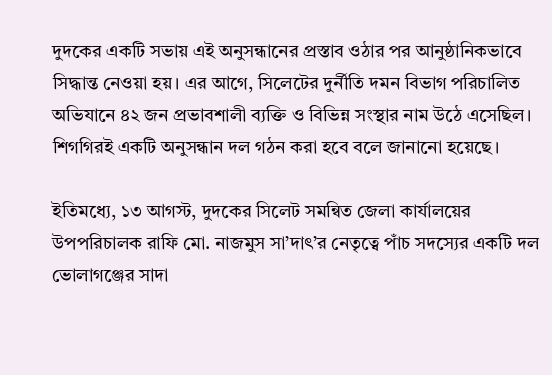দুদকের একটি সভায় এই অনুসন্ধানের প্রস্তাব ওঠার পর আনুষ্ঠানিকভাবে সিদ্ধান্ত নেওয়া হয়। এর আগে, সিলেটের দুর্নীতি দমন বিভাগ পরিচালিত অভিযানে ৪২ জন প্রভাবশালী ব্যক্তি ও বিভিন্ন সংস্থার নাম উঠে এসেছিল। শিগগিরই একটি অনুসন্ধান দল গঠন করা হবে বলে জানানো হয়েছে।

ইতিমধ্যে, ১৩ আগস্ট, দুদকের সিলেট সমন্বিত জেলা কার্যালয়ের উপপরিচালক রাফি মো. নাজমুস সা’দাৎ’র নেতৃত্বে পাঁচ সদস্যের একটি দল ভোলাগঞ্জের সাদা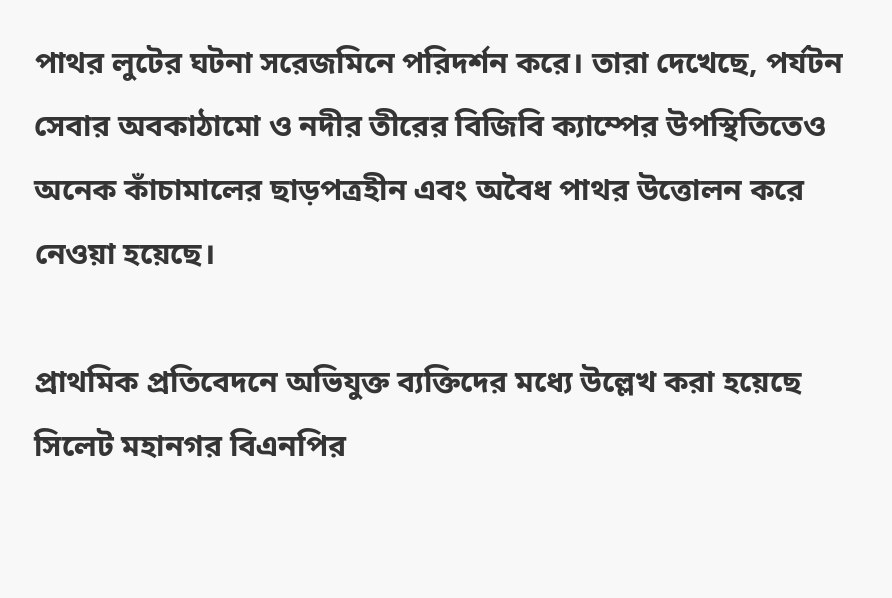পাথর লুটের ঘটনা সরেজমিনে পরিদর্শন করে। তারা দেখেছে, পর্যটন সেবার অবকাঠামো ও নদীর তীরের বিজিবি ক্যাম্পের উপস্থিতিতেও অনেক কাঁচামালের ছাড়পত্রহীন এবং অবৈধ পাথর উত্তোলন করে নেওয়া হয়েছে।

প্রাথমিক প্রতিবেদনে অভিযুক্ত ব্যক্তিদের মধ্যে উল্লেখ করা হয়েছে সিলেট মহানগর বিএনপির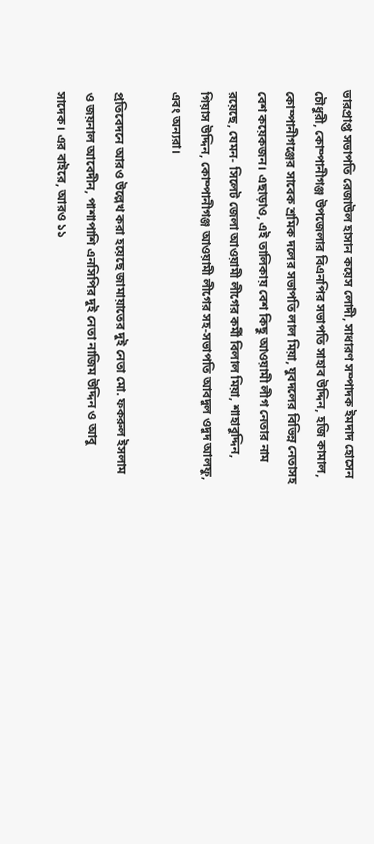ভারপ্রাপ্ত সভাপতি রেজাউল হাসান কয়েস লোদী, সাধারণ সম্পাদক ইমদাদ হোসেন চৌধুরী, কোম্পানীগঞ্জ উপজেলার বিএনপির সভাপতি সাহাব উদ্দিন, হজি কামাল, কোম্পানীগঞ্জের সাবেক শ্রমিক দলের সভাপতি লাল মিয়া, যুবদলের বিভিন্ন নেতাসহ বেশ কয়েকজন। এছাড়াও, এই তালিকায় বেশ কিছু আওয়ামী লীগ নেতার নাম রয়েছে, যেমন- সিলেট জেলা আওয়ামী লীগের কর্মী বিলাল মিয়া, শাহাবুদ্দিন, গিয়াস উদ্দিন, কোম্পানীগঞ্জ আওয়ামী লীগের সহ-সভাপতি আবদুল ওদুদ আলফু, এবং অন্যরা।

প্রতিবেদনে আরও উল্লেখ করা হয়েছে জামায়াতের দুই নেতা মো. ফকরুল ইসলাম ও জয়নাল আবেদীন, পাশাপাশি এনসিপির দুই নেতা নাজিম উদ্দিন ও আবু সাদেক। এর বাইরে, আরও ১১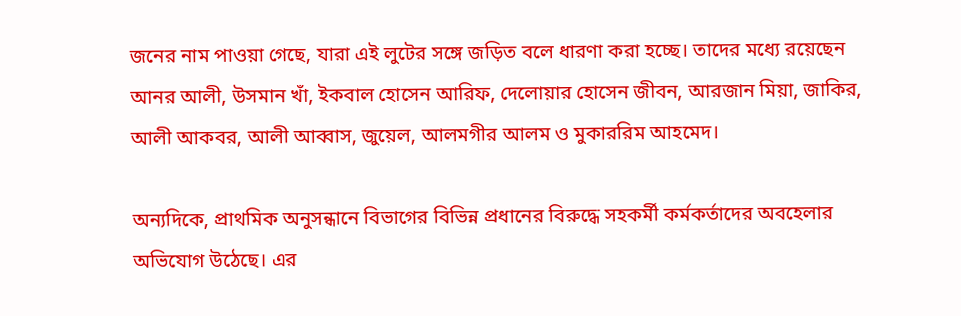জনের নাম পাওয়া গেছে, যারা এই লুটের সঙ্গে জড়িত বলে ধারণা করা হচ্ছে। তাদের মধ্যে রয়েছেন আনর আলী, উসমান খাঁ, ইকবাল হোসেন আরিফ, দেলোয়ার হোসেন জীবন, আরজান মিয়া, জাকির, আলী আকবর, আলী আব্বাস, জুয়েল, আলমগীর আলম ও মুকাররিম আহমেদ।

অন্যদিকে, প্রাথমিক অনুসন্ধানে বিভাগের বিভিন্ন প্রধানের বিরুদ্ধে সহকর্মী কর্মকর্তাদের অবহেলার অভিযোগ উঠেছে। এর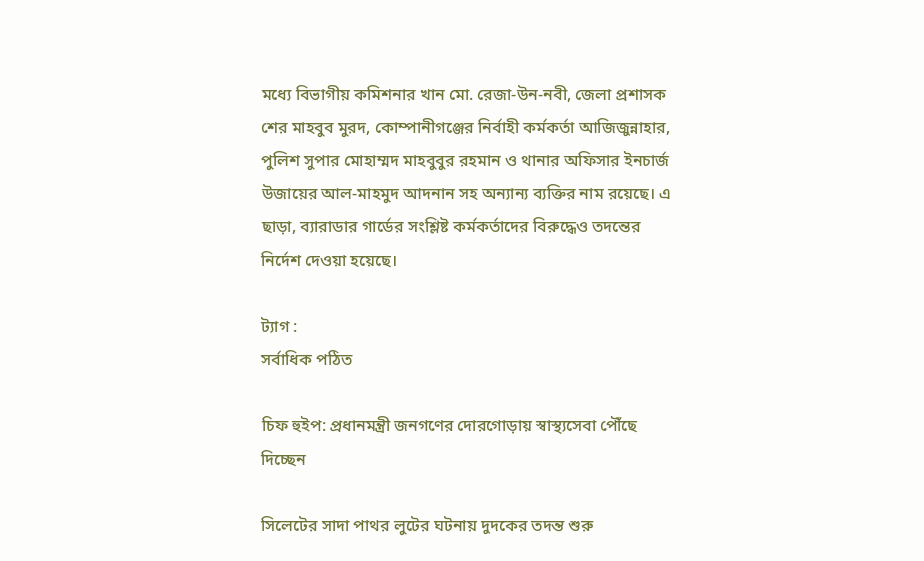মধ্যে বিভাগীয় কমিশনার খান মো. রেজা-উন-নবী, জেলা প্রশাসক শের মাহবুব মুরদ, কোম্পানীগঞ্জের নির্বাহী কর্মকর্তা আজিজুন্নাহার, পুলিশ সুপার মোহাম্মদ মাহবুবুর রহমান ও থানার অফিসার ইনচার্জ উজায়ের আল-মাহমুদ আদনান সহ অন্যান্য ব্যক্তির নাম রয়েছে। এ ছাড়া, ব্যারাডার গার্ডের সংশ্লিষ্ট কর্মকর্তাদের বিরুদ্ধেও তদন্তের নির্দেশ দেওয়া হয়েছে।

ট্যাগ :
সর্বাধিক পঠিত

চিফ হুইপ: প্রধানমন্ত্রী জনগণের দোরগোড়ায় স্বাস্থ্যসেবা পৌঁছে দিচ্ছেন

সিলেটের সাদা পাথর লুটের ঘটনায় দুদকের তদন্ত শুরু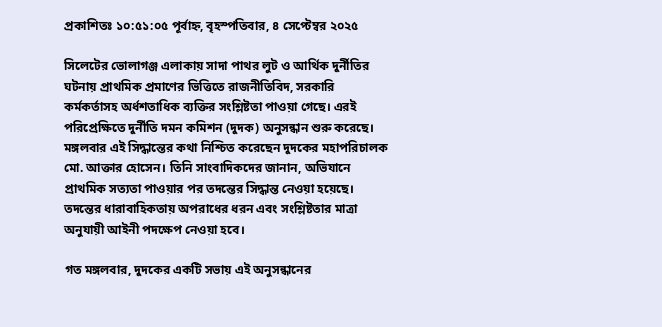প্রকাশিতঃ ১০:৫১:০৫ পূর্বাহ্ন, বৃহস্পতিবার, ৪ সেপ্টেম্বর ২০২৫

সিলেটের ভোলাগঞ্জ এলাকায় সাদা পাথর লুট ও আর্থিক দুর্নীতির ঘটনায় প্রাথমিক প্রমাণের ভিত্তিতে রাজনীতিবিদ, সরকারি কর্মকর্তাসহ অর্ধশতাধিক ব্যক্তির সংশ্লিষ্টতা পাওয়া গেছে। এরই পরিপ্রেক্ষিতে দুর্নীতি দমন কমিশন (দুদক) অনুসন্ধান শুরু করেছে। মঙ্গলবার এই সিদ্ধান্তের কথা নিশ্চিত করেছেন দুদকের মহাপরিচালক মো. আক্তার হোসেন। তিনি সাংবাদিকদের জানান, অভিযানে প্রাথমিক সত্যতা পাওয়ার পর তদন্তের সিদ্ধান্ত নেওয়া হয়েছে। তদন্তের ধারাবাহিকতায় অপরাধের ধরন এবং সংশ্লিষ্টতার মাত্রা অনুযায়ী আইনী পদক্ষেপ নেওয়া হবে।

গত মঙ্গলবার, দুদকের একটি সভায় এই অনুসন্ধানের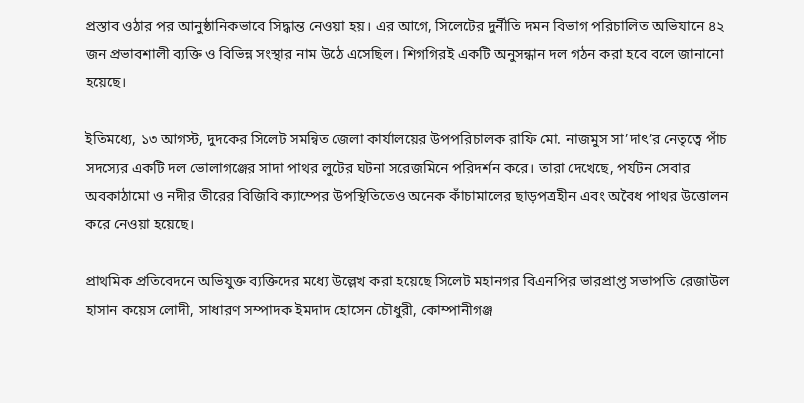প্রস্তাব ওঠার পর আনুষ্ঠানিকভাবে সিদ্ধান্ত নেওয়া হয়। এর আগে, সিলেটের দুর্নীতি দমন বিভাগ পরিচালিত অভিযানে ৪২ জন প্রভাবশালী ব্যক্তি ও বিভিন্ন সংস্থার নাম উঠে এসেছিল। শিগগিরই একটি অনুসন্ধান দল গঠন করা হবে বলে জানানো হয়েছে।

ইতিমধ্যে, ১৩ আগস্ট, দুদকের সিলেট সমন্বিত জেলা কার্যালয়ের উপপরিচালক রাফি মো. নাজমুস সা’দাৎ’র নেতৃত্বে পাঁচ সদস্যের একটি দল ভোলাগঞ্জের সাদা পাথর লুটের ঘটনা সরেজমিনে পরিদর্শন করে। তারা দেখেছে, পর্যটন সেবার অবকাঠামো ও নদীর তীরের বিজিবি ক্যাম্পের উপস্থিতিতেও অনেক কাঁচামালের ছাড়পত্রহীন এবং অবৈধ পাথর উত্তোলন করে নেওয়া হয়েছে।

প্রাথমিক প্রতিবেদনে অভিযুক্ত ব্যক্তিদের মধ্যে উল্লেখ করা হয়েছে সিলেট মহানগর বিএনপির ভারপ্রাপ্ত সভাপতি রেজাউল হাসান কয়েস লোদী, সাধারণ সম্পাদক ইমদাদ হোসেন চৌধুরী, কোম্পানীগঞ্জ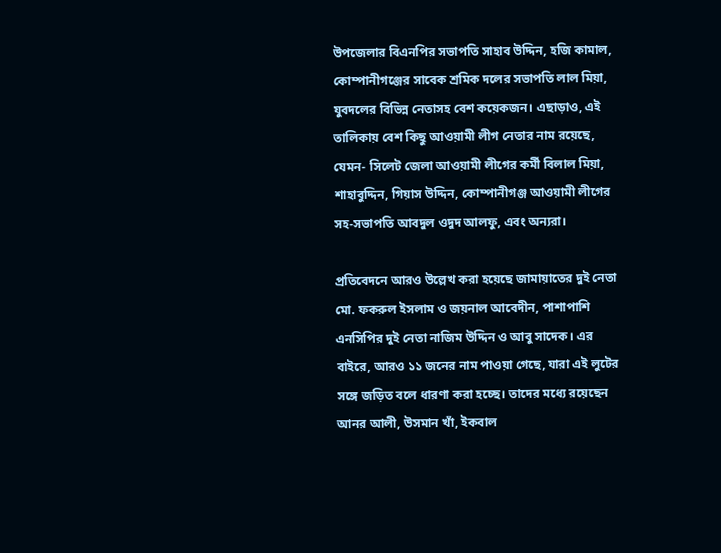উপজেলার বিএনপির সভাপতি সাহাব উদ্দিন, হজি কামাল, কোম্পানীগঞ্জের সাবেক শ্রমিক দলের সভাপতি লাল মিয়া, যুবদলের বিভিন্ন নেতাসহ বেশ কয়েকজন। এছাড়াও, এই তালিকায় বেশ কিছু আওয়ামী লীগ নেতার নাম রয়েছে, যেমন- সিলেট জেলা আওয়ামী লীগের কর্মী বিলাল মিয়া, শাহাবুদ্দিন, গিয়াস উদ্দিন, কোম্পানীগঞ্জ আওয়ামী লীগের সহ-সভাপতি আবদুল ওদুদ আলফু, এবং অন্যরা।

প্রতিবেদনে আরও উল্লেখ করা হয়েছে জামায়াতের দুই নেতা মো. ফকরুল ইসলাম ও জয়নাল আবেদীন, পাশাপাশি এনসিপির দুই নেতা নাজিম উদ্দিন ও আবু সাদেক। এর বাইরে, আরও ১১ জনের নাম পাওয়া গেছে, যারা এই লুটের সঙ্গে জড়িত বলে ধারণা করা হচ্ছে। তাদের মধ্যে রয়েছেন আনর আলী, উসমান খাঁ, ইকবাল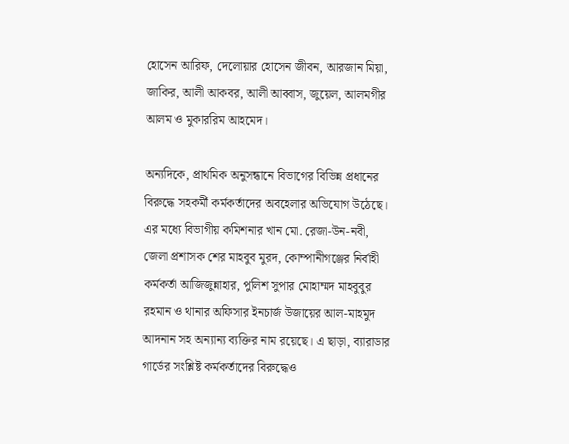হোসেন আরিফ, দেলোয়ার হোসেন জীবন, আরজান মিয়া, জাকির, আলী আকবর, আলী আব্বাস, জুয়েল, আলমগীর আলম ও মুকাররিম আহমেদ।

অন্যদিকে, প্রাথমিক অনুসন্ধানে বিভাগের বিভিন্ন প্রধানের বিরুদ্ধে সহকর্মী কর্মকর্তাদের অবহেলার অভিযোগ উঠেছে। এর মধ্যে বিভাগীয় কমিশনার খান মো. রেজা-উন-নবী, জেলা প্রশাসক শের মাহবুব মুরদ, কোম্পানীগঞ্জের নির্বাহী কর্মকর্তা আজিজুন্নাহার, পুলিশ সুপার মোহাম্মদ মাহবুবুর রহমান ও থানার অফিসার ইনচার্জ উজায়ের আল-মাহমুদ আদনান সহ অন্যান্য ব্যক্তির নাম রয়েছে। এ ছাড়া, ব্যারাডার গার্ডের সংশ্লিষ্ট কর্মকর্তাদের বিরুদ্ধেও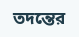তদন্তের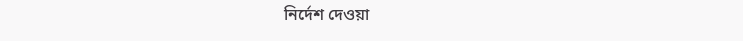নির্দেশ দেওয়া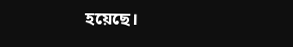হয়েছে।